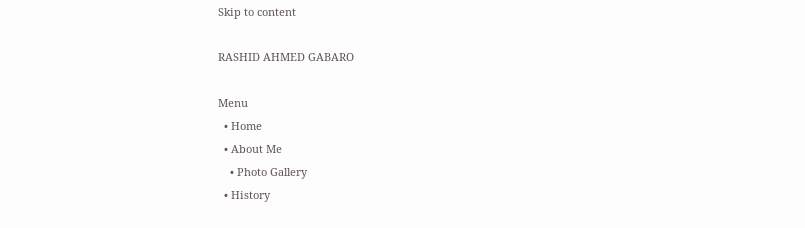Skip to content

RASHID AHMED GABARO

Menu
  • Home
  • About Me
    • Photo Gallery
  • History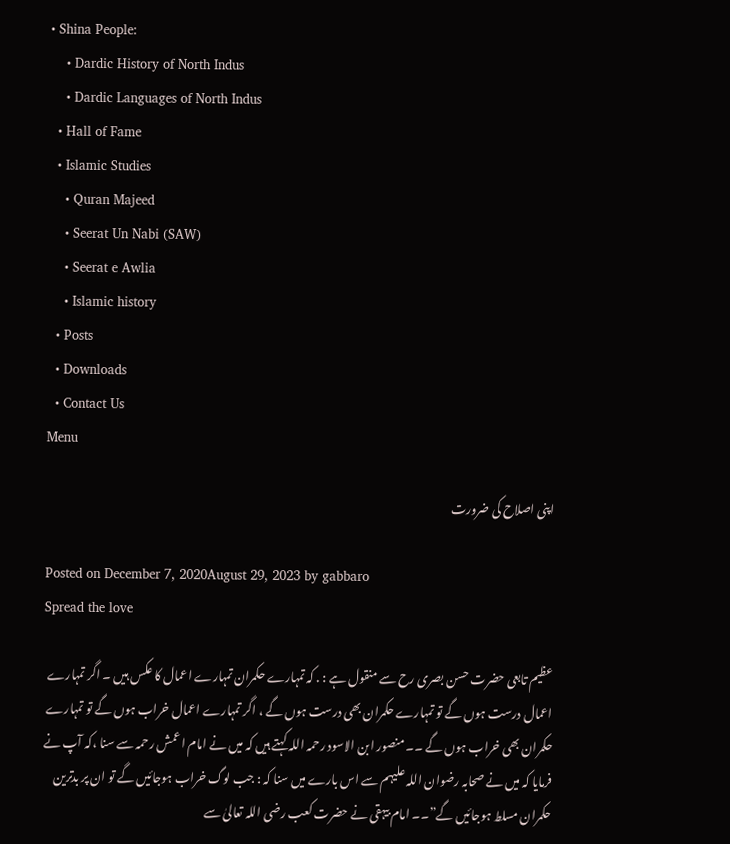• Shina People:
    • Dardic History of North Indus
    • Dardic Languages of North Indus
  • Hall of Fame
  • Islamic Studies
    • Quran Majeed
    • Seerat Un Nabi (SAW)
    • Seerat e Awlia
    • Islamic history
  • Posts
  • Downloads
  • Contact Us
Menu

اپنی اصلاح کی ضرورت

Posted on December 7, 2020August 29, 2023 by gabbaro
Spread the love

عظیم تابعی حضرت حسن بصری رح سے منقول ہے : . کہ تمہارے حکمران تمہارے اعمال کا عکس ہیں ۔ اگر تمہارے اعمال درست ہوں گے تو تمہارے حکمران بھی درست ہوں گے ، اگر تمہارے اعمال خراب ہوں گے تو تمہارے حکمران بھی خراب ہوں گے ۔۔ منصور ابن الاسود رحمہ اللہ کہتے ہیں کہ میں نے امام اعمش رحمہ سے سنا ،کہ آپ نے فرمایا کہ میں نے صحابہ رضوان اللہ علیہم سے اس بارے میں سنا کہ : جب لوگ خراب ہوجائیں گے تو ان پر بدترین حکمران مسلط ہوجائیں گے”۔۔ امام بیہقی نے حضرت کعب رضی اللہ تعالیٰ سے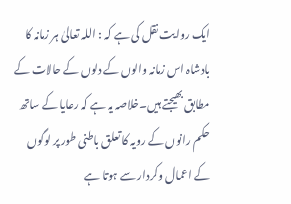ایک روایت نقل کی ہے کہ : اللہ تعالیٰ ہر زمانہ کا بادشاہ اس زمانہ والوں کے دلوں کے حالات کے مطابق بھیجتے ہیں۔خلاصہ یہ ہے کہ رعایا کے ساتھ حکم رانوں کے رویہ کا تعلق باطنی طور پر لوگوں کے اعمال وکردار سے ہوتا ہے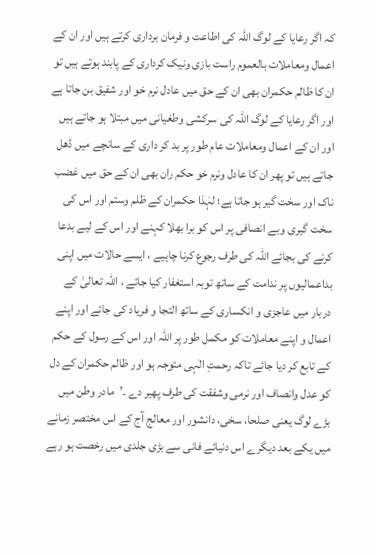کہ اگر رعایا کے لوگ اللہ کی اطاعت و فرمان برداری کرتے ہیں اور ان کے اعمال ومعاملات بالعموم راست بازی ونیک کرداری کے پابند ہوتے ہیں تو ان کا ظالم حکمران بھی ان کے حق میں عادل نرم خو اور شفیق بن جاتا ہے اور اگر رعایا کے لوگ اللہ کی سرکشی وطغیانی میں مبتلا ہو جاتے ہیں اور ان کے اعمال ومعاملات عام طور پر بد کر داری کے سانچے میں ڈھل جاتے ہیں تو پھر ان کا عادل ونرم خو حکم ران بھی ان کے حق میں غضب ناک اور سخت گیر ہو جاتا ہے؛ لہٰذا حکمران کے ظلم وستم اور اس کی سخت گیری وبے انصافی پر اس کو برا بھلا کہنے اور اس کے لیے بدعا کرنے کی بجائے اللہ کی طرف رجوع کرنا چاہیے ، ایسے حالات میں اپنی بداعمالیوں پر ندامت کے ساتھ توبہ استغفار کیا جائے ، اللہ تعالیٰ کے دربار میں عاجزی و انکساری کے ساتھ التجا و فریاد کی جائے اور اپنے اعمال و اپنے معاملات کو مکمل طور پر اللہ اور اس کے رسول کے حکم کے تابع کر دیا جائے تاکہ رحمتِ الٰہی متوجہ ہو اور ظالم حکمران کے دل کو عدل وانصاف اور نرمی وشفقت کی طرف پھیر دے ۔’مادر وطن میں بڑے لوگ یعنی صلحا، سخی، دانشور اور معالج آج کے اس مختصر زمانے میں یکے بعد دیگرے اس دنیائے فانی سے بڑی جلدی میں رخصت ہو رہے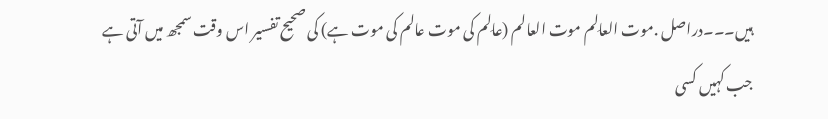ہیں۔۔۔دراصل .موت العالِم موت العالم (عالِم کی موت عالم کی موت ہے) کی صحیح تفسیر اس وقت سمجھ میں آتی ہے جب کہیں کسی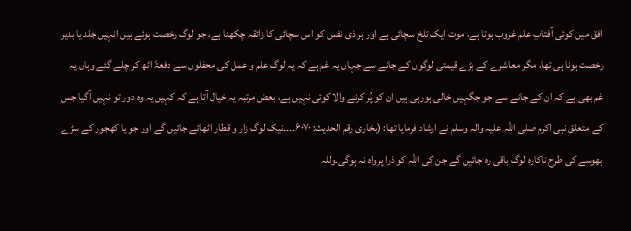افق میں کوئی آفتابِ علم غروب ہوتا ہے، موت ایک تلخ سچائی ہے اور ہر ذی نفس کو اس سچائی کا زائقہ چکھنا ہے، جو لوگ رخصت ہوئے ہیں انہیں جلد یا بدیر رخصت ہونا ہی تھا، مگر معاشرے کے بڑے قیمتی لوگوں کے جانے سے جہاں یہ غم ہے کہ یہ لوگ علم و عمل کی محفلوں سے دفعۃً اٹھ کر چلے گئے وہاں یہ غم بھی ہے کہ ان کے جانے سے جو جگہیں خالی ہورہی ہیں ان کو پُر کرنے والا کوئی نہیں ہے، بعض مرتبہ یہ خیال آتا ہے کہ کہیں یہ وہ دور تو نہیں آگیا جس کے متعلق نبی اکرم صلی اللہ علیہ والہ وسلم نے ارشاد فرمایا تھا: (بخاری رقم الحدیث: ۶۰۷۰۔۔۔۔نیک لوگ زار و قطار اٹھائے جائیں گے اور جو یا کھجور کے سڑے بھوسے کی طرح ناکارہ لوگ باقی رہ جائیں گے جن کی اللہ کو ذرا پرواہ نہ ہوگی۔وللہ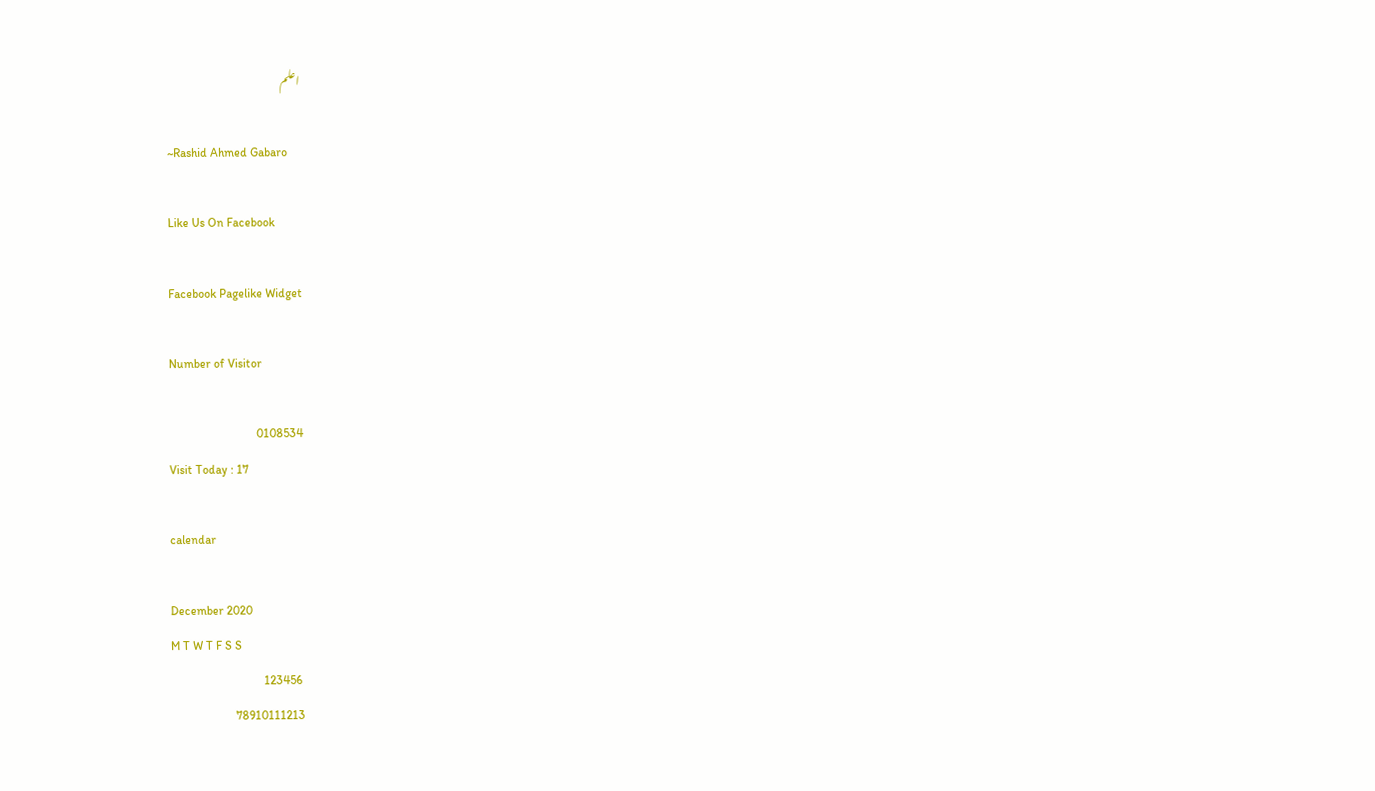اعلم

~Rashid Ahmed Gabaro

Like Us On Facebook

Facebook Pagelike Widget

Number of Visitor

0108534
Visit Today : 17

calendar

December 2020
M T W T F S S
 123456
78910111213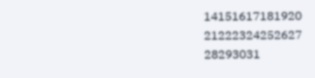14151617181920
21222324252627
28293031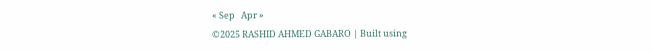« Sep   Apr »
©2025 RASHID AHMED GABARO | Built using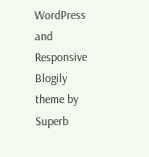WordPress and Responsive Blogily theme by Superb